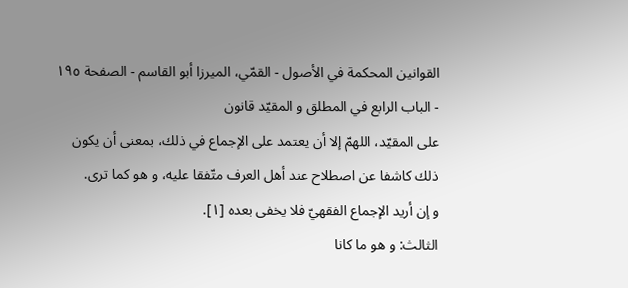القوانين المحكمة في الأصول - القمّي، الميرزا أبو القاسم - الصفحة ١٩٥ - الباب الرابع في المطلق و المقيّد قانون
على المقيّد، اللهمّ إلا أن يعتمد على الإجماع في ذلك، بمعنى أن يكون ذلك كاشفا عن اصطلاح عند أهل العرف متّفقا عليه، و هو كما ترى.
و إن أريد الإجماع الفقهيّ فلا يخفى بعده [١].
الثالث: و هو ما كانا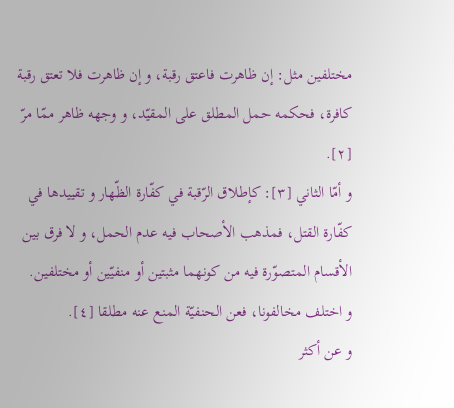مختلفين مثل: إن ظاهرت فاعتق رقبة، و إن ظاهرت فلا تعتق رقبة كافرة، فحكمه حمل المطلق على المقيّد، و وجهه ظاهر ممّا مرّ [٢].
و أمّا الثاني [٣]: كإطلاق الرّقبة في كفّارة الظّهار و تقييدها في كفّارة القتل، فمذهب الأصحاب فيه عدم الحمل، و لا فرق بين الأقسام المتصوّرة فيه من كونهما مثبتين أو منفيّين أو مختلفين.
و اختلف مخالفونا، فعن الحنفيّة المنع عنه مطلقا [٤].
و عن أكثر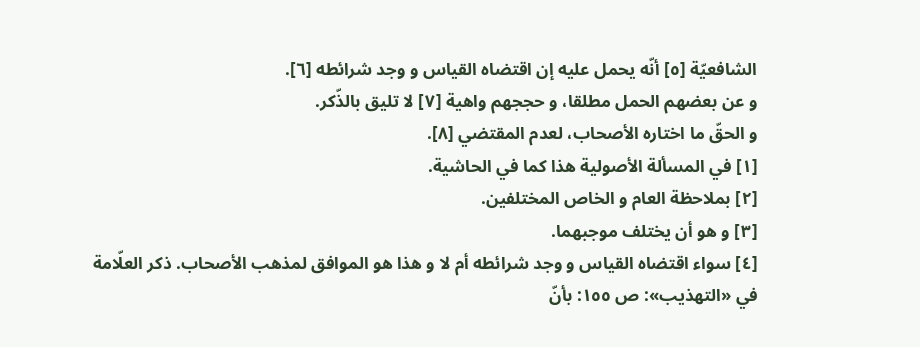الشافعيّة [٥] أنّه يحمل عليه إن اقتضاه القياس و وجد شرائطه [٦].
و عن بعضهم الحمل مطلقا، و حججهم واهية [٧] لا تليق بالذّكر.
و الحقّ ما اختاره الأصحاب، لعدم المقتضي [٨].
[١] في المسألة الأصولية هذا كما في الحاشية.
[٢] بملاحظة العام و الخاص المختلفين.
[٣] و هو أن يختلف موجبهما.
[٤] سواء اقتضاه القياس و وجد شرائطه أم لا و هذا هو الموافق لمذهب الأصحاب. ذكر العلّامة في «التهذيب»: ص ١٥٥: بأنّ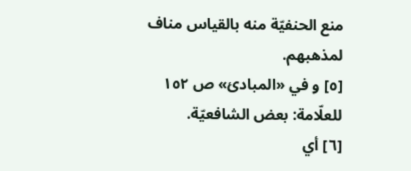منع الحنفيّة منه بالقياس مناف لمذهبهم.
[٥] و في «المبادئ» ص ١٥٢ للعلّامة: بعض الشافعيّة.
[٦] أي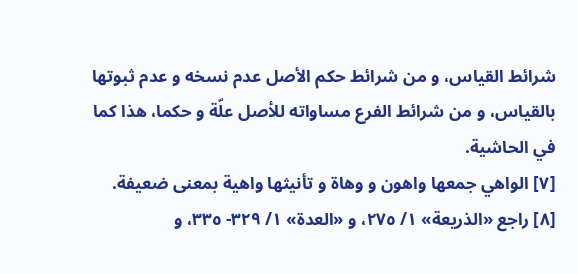شرائط القياس، و من شرائط حكم الأصل عدم نسخه و عدم ثبوتها بالقياس، و من شرائط الفرع مساواته للأصل علّة و حكما، هذا كما في الحاشية.
[٧] الواهي جمعها واهون و وهاة و تأنيثها واهية بمعنى ضعيفة.
[٨] راجع «الذريعة» ١/ ٢٧٥، و «العدة» ١/ ٣٢٩- ٣٣٥، و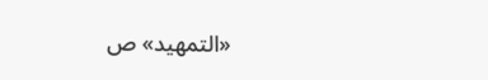«التمهيد» ص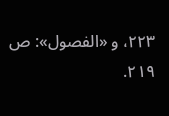٢٢٣، و «الفصول»: ص ٢١٩.